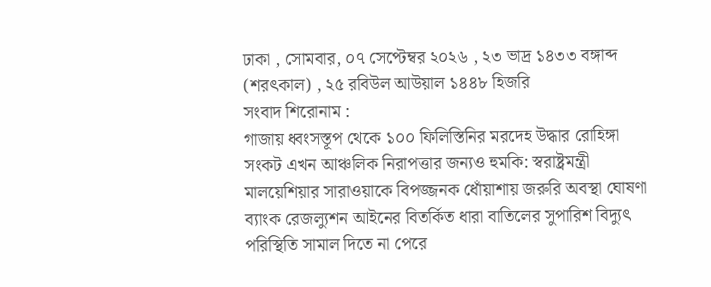ঢাকা , সোমবার, ০৭ সেপ্টেম্বর ২০২৬ , ২৩ ভাদ্র ১৪৩৩ বঙ্গাব্দ (শরৎকাল) , ২৫ রবিউল আউয়াল ১৪৪৮ হিজরি
সংবাদ শিরোনাম :
গাজায় ধ্বংসস্তূপ থেকে ১০০ ফিলিস্তিনির মরদেহ উদ্ধার রোহিঙ্গা সংকট এখন আঞ্চলিক নিরাপত্তার জন্যও হুমকি: স্বরাষ্ট্রমন্ত্রী মালয়েশিয়ার সারাওয়াকে বিপজ্জনক ধোঁয়াশায় জরুরি অবস্থা ঘোষণা ব্যাংক রেজল্যুশন আইনের বিতর্কিত ধারা বাতিলের সুপারিশ বিদ্যুৎ পরিস্থিতি সামাল দিতে না পেরে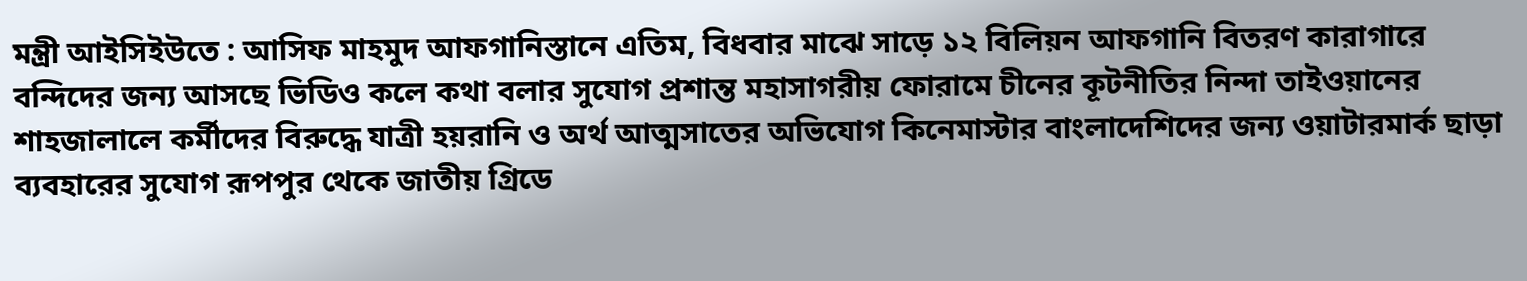মন্ত্রী আইসিইউতে : আসিফ মাহমুদ আফগানিস্তানে এতিম, বিধবার মাঝে সাড়ে ১২ বিলিয়ন আফগানি বিতরণ কারাগারে বন্দিদের জন্য আসছে ভিডিও কলে কথা বলার সুযোগ প্রশান্ত মহাসাগরীয় ফোরামে চীনের কূটনীতির নিন্দা তাইওয়ানের শাহজালালে কর্মীদের বিরুদ্ধে যাত্রী হয়রানি ও অর্থ আত্মসাতের অভিযোগ কিনেমাস্টার বাংলাদেশিদের জন্য ওয়াটারমার্ক ছাড়া ব্যবহারের সুযোগ রূপপুর থেকে জাতীয় গ্রিডে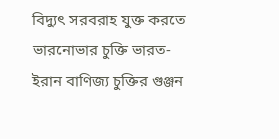বিদ্যুৎ সরবরাহ যুক্ত করতে ভারনোভার চুক্তি ভারত-ইরান বাণিজ্য চুক্তির গুঞ্জন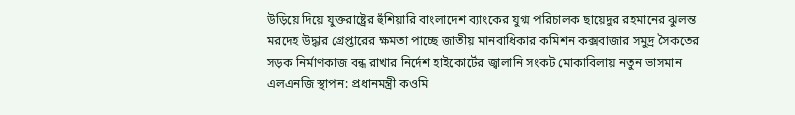উড়িয়ে দিয়ে যুক্তরাষ্ট্রের হুঁশিয়ারি বাংলাদেশ ব্যাংকের যুগ্ম পরিচালক ছায়েদুর রহমানের ঝুলন্ত মরদেহ উদ্ধার গ্রেপ্তারের ক্ষমতা পাচ্ছে জাতীয় মানবাধিকার কমিশন কক্সবাজার সমুদ্র সৈকতের সড়ক নির্মাণকাজ বন্ধ রাখার নির্দেশ হাইকোর্টের জ্বালানি সংকট মোকাবিলায় নতুন ভাসমান এলএনজি স্থাপন: প্রধানমন্ত্রী কওমি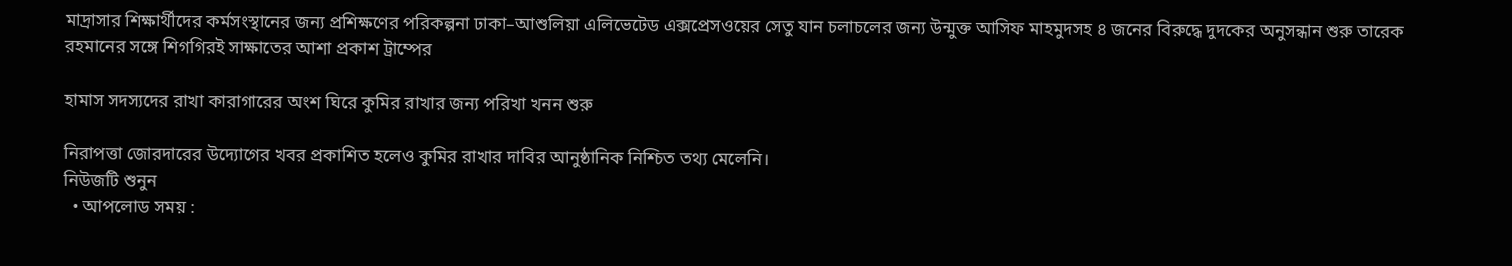মাদ্রাসার শিক্ষার্থীদের কর্মসংস্থানের জন্য প্রশিক্ষণের পরিকল্পনা ঢাকা–আশুলিয়া এলিভেটেড এক্সপ্রেসওয়ের সেতু যান চলাচলের জন্য উন্মুক্ত আসিফ মাহমুদসহ ৪ জনের বিরুদ্ধে দুদকের অনুসন্ধান শুরু তারেক রহমানের সঙ্গে শিগগিরই সাক্ষাতের আশা প্রকাশ ট্রাম্পের

হামাস সদস্যদের রাখা কারাগারের অংশ ঘিরে কুমির রাখার জন্য পরিখা খনন শুরু

নিরাপত্তা জোরদারের উদ্যোগের খবর প্রকাশিত হলেও কুমির রাখার দাবির আনুষ্ঠানিক নিশ্চিত তথ্য মেলেনি।
নিউজটি শুনুন
  • আপলোড সময় :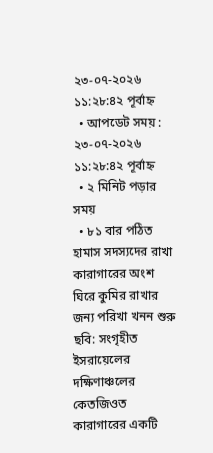২৩-০৭-২০২৬ ১১:২৮:৪২ পূর্বাহ্ন
  • আপডেট সময় : ২৩-০৭-২০২৬ ১১:২৮:৪২ পূর্বাহ্ন
  • ২ মিনিট পড়ার সময়
  • ৮১ বার পঠিত
হামাস সদস্যদের রাখা কারাগারের অংশ ঘিরে কুমির রাখার জন্য পরিখা খনন শুরু ছবি: সংগৃহীত
ইসরায়েলের দক্ষিণাঞ্চলের কেতজিওত কারাগারের একটি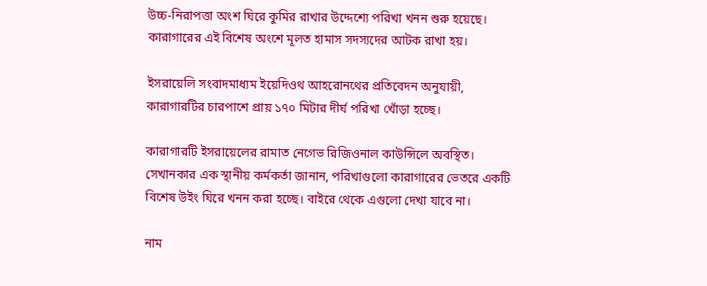উচ্চ-নিরাপত্তা অংশ ঘিরে কুমির রাখার উদ্দেশ্যে পরিখা খনন শুরু হয়েছে। কারাগারের এই বিশেষ অংশে মূলত হামাস সদস্যদের আটক রাখা হয়।

ইসরায়েলি সংবাদমাধ্যম ইয়েদিওথ আহরোনথের প্রতিবেদন অনুযায়ী, কারাগারটির চারপাশে প্রায় ১৭০ মিটার দীর্ঘ পরিখা খোঁড়া হচ্ছে।

কারাগারটি ইসরায়েলের রামাত নেগেভ রিজিওনাল কাউন্সিলে অবস্থিত। সেখানকার এক স্থানীয় কর্মকর্তা জানান, পরিখাগুলো কারাগারের ভেতরে একটি বিশেষ উইং ঘিরে খনন করা হচ্ছে। বাইরে থেকে এগুলো দেখা যাবে না।

নাম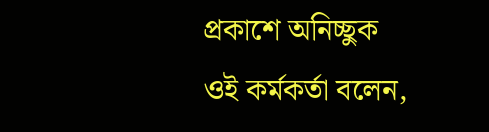প্রকাশে অনিচ্ছুক ওই কর্মকর্তা বলেন,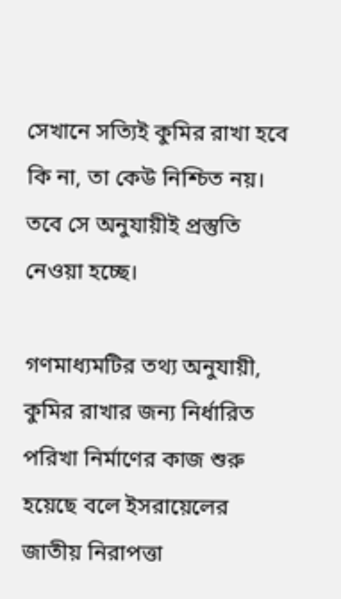সেখানে সত্যিই কুমির রাখা হবে কি না, তা কেউ নিশ্চিত নয়। তবে সে অনুযায়ীই প্রস্তুতি নেওয়া হচ্ছে।

গণমাধ্যমটির তথ্য অনুযায়ী, কুমির রাখার জন্য নির্ধারিত পরিখা নির্মাণের কাজ শুরু হয়েছে বলে ইসরায়েলের জাতীয় নিরাপত্তা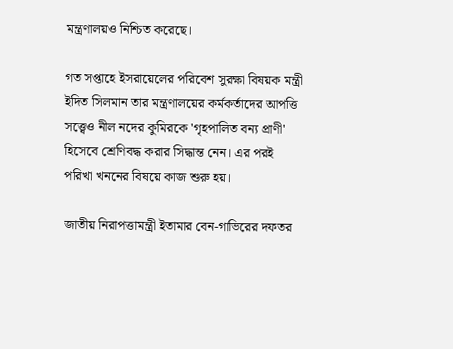মন্ত্রণালয়ও নিশ্চিত করেছে।

গত সপ্তাহে ইসরায়েলের পরিবেশ সুরক্ষা বিষয়ক মন্ত্রী ইদিত সিলমান তার মন্ত্রণালয়ের কর্মকর্তাদের আপত্তি সত্ত্বেও নীল নদের কুমিরকে 'গৃহপালিত বন্য প্রাণী' হিসেবে শ্রেণিবদ্ধ করার সিদ্ধান্ত নেন। এর পরই পরিখা খননের বিষয়ে কাজ শুরু হয়।

জাতীয় নিরাপত্তামন্ত্রী ইতামার বেন-গাভিরের দফতর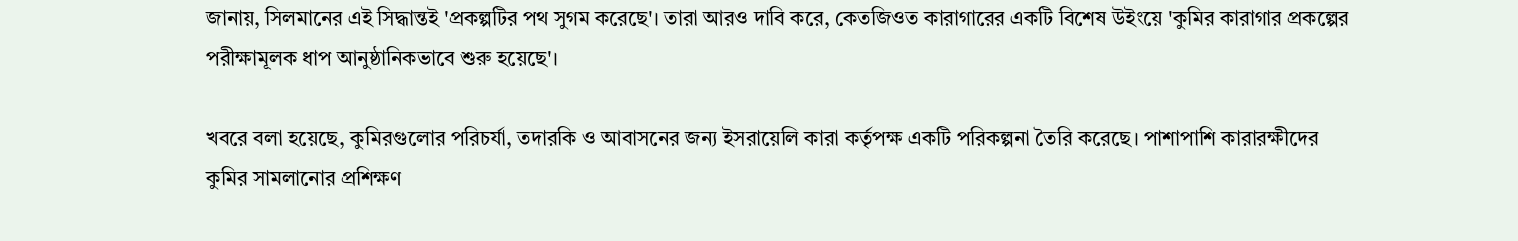জানায়, সিলমানের এই সিদ্ধান্তই 'প্রকল্পটির পথ সুগম করেছে'। তারা আরও দাবি করে, কেতজিওত কারাগারের একটি বিশেষ উইংয়ে 'কুমির কারাগার প্রকল্পের পরীক্ষামূলক ধাপ আনুষ্ঠানিকভাবে শুরু হয়েছে'।

খবরে বলা হয়েছে, কুমিরগুলোর পরিচর্যা, তদারকি ও আবাসনের জন্য ইসরায়েলি কারা কর্তৃপক্ষ একটি পরিকল্পনা তৈরি করেছে। পাশাপাশি কারারক্ষীদের কুমির সামলানোর প্রশিক্ষণ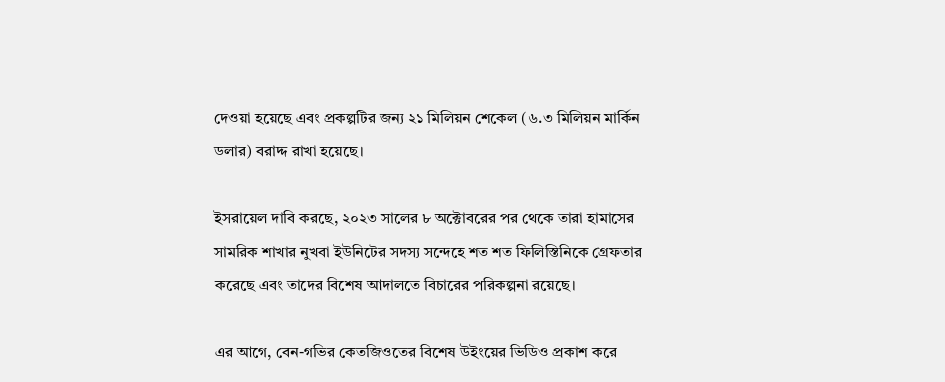দেওয়া হয়েছে এবং প্রকল্পটির জন্য ২১ মিলিয়ন শেকেল (৬.৩ মিলিয়ন মার্কিন ডলার) বরাদ্দ রাখা হয়েছে।

ইসরায়েল দাবি করছে, ২০২৩ সালের ৮ অক্টোবরের পর থেকে তারা হামাসের সামরিক শাখার নুখবা ইউনিটের সদস্য সন্দেহে শত শত ফিলিস্তিনিকে গ্রেফতার করেছে এবং তাদের বিশেষ আদালতে বিচারের পরিকল্পনা রয়েছে।

এর আগে, বেন-গভির কেতজিওতের বিশেষ উইংয়ের ভিডিও প্রকাশ করে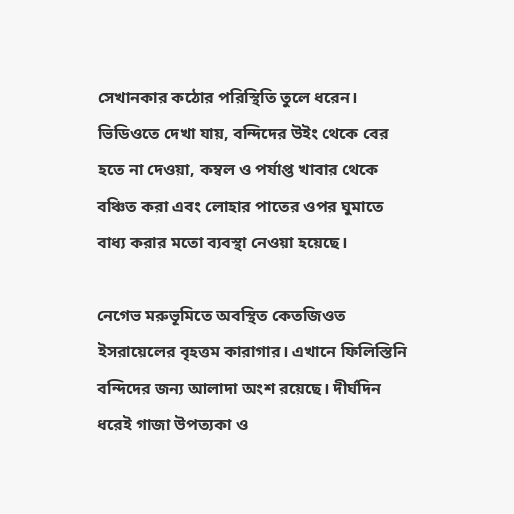সেখানকার কঠোর পরিস্থিতি তুলে ধরেন। ভিডিওতে দেখা যায়, বন্দিদের উইং থেকে বের হতে না দেওয়া, কম্বল ও পর্যাপ্ত খাবার থেকে বঞ্চিত করা এবং লোহার পাতের ওপর ঘুমাতে বাধ্য করার মতো ব্যবস্থা নেওয়া হয়েছে।

নেগেভ মরুভূমিতে অবস্থিত কেতজিওত ইসরায়েলের বৃহত্তম কারাগার। এখানে ফিলিস্তিনি বন্দিদের জন্য আলাদা অংশ রয়েছে। দীর্ঘদিন ধরেই গাজা উপত্যকা ও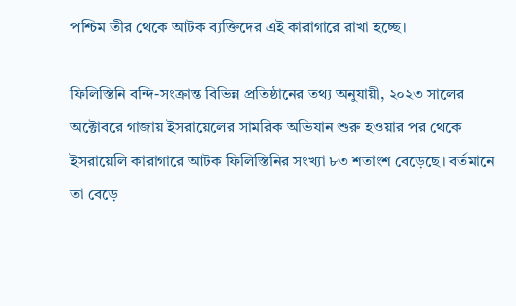পশ্চিম তীর থেকে আটক ব্যক্তিদের এই কারাগারে রাখা হচ্ছে।

ফিলিস্তিনি বন্দি-সংক্রান্ত বিভিন্ন প্রতিষ্ঠানের তথ্য অনুযায়ী, ২০২৩ সালের অক্টোবরে গাজায় ইসরায়েলের সামরিক অভিযান শুরু হওয়ার পর থেকে ইসরায়েলি কারাগারে আটক ফিলিস্তিনির সংখ্যা ৮৩ শতাংশ বেড়েছে। বর্তমানে তা বেড়ে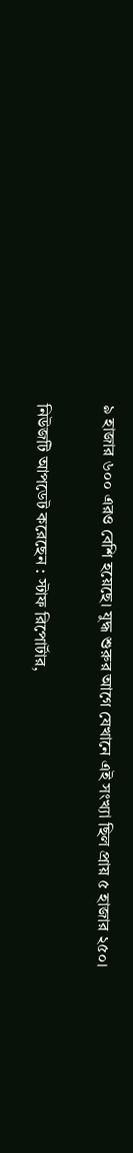৯ হাজার ৬০০ এরও বেশি হয়েছে। যুদ্ধ শুরুর আগে যেখানে এই সংখ্যা ছিল প্রায় ৫ হাজার ২৫০।

নিউজটি আপডেট করেছেন : স্টাফ রিপোর্টার,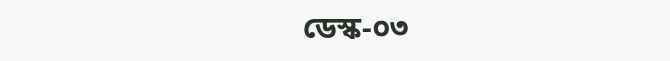ডেস্ক-০৩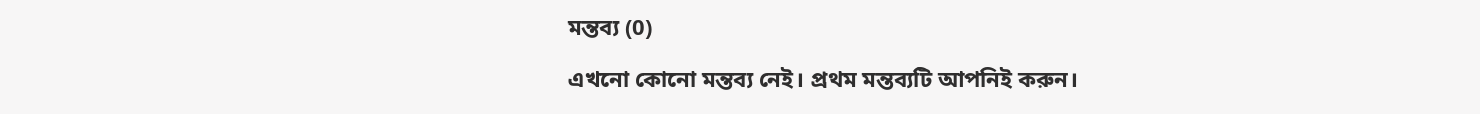মন্তব্য (0)

এখনো কোনো মন্তব্য নেই। প্রথম মন্তব্যটি আপনিই করুন।